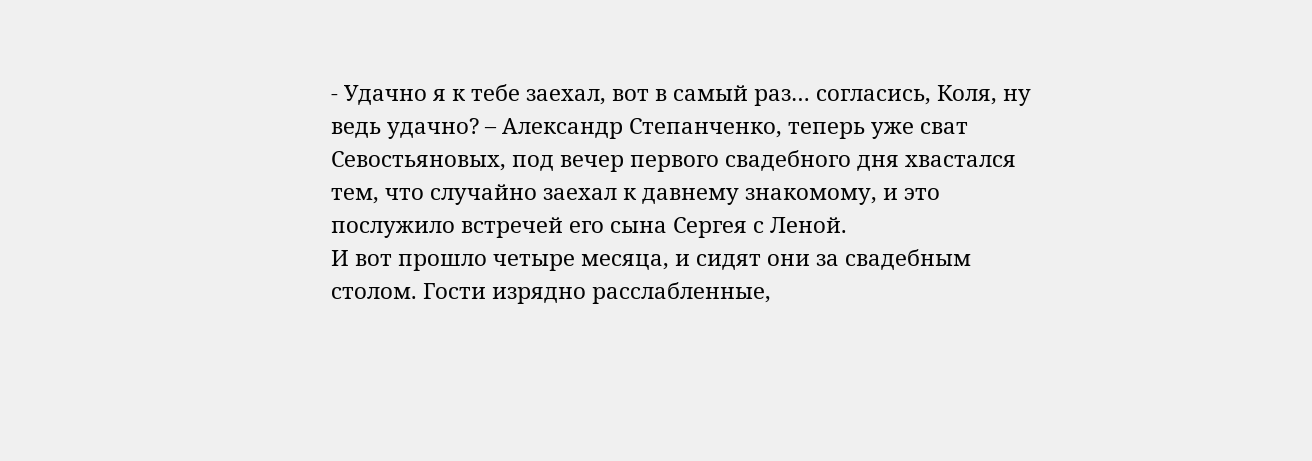- Удачно я к тебе заехал, вот в самый раз… согласись, Коля, ну ведь удачно? – Александр Степанченко, теперь уже сват Севостьяновых, под вечер первого свадебного дня хвастался тем, что случайно заехал к давнему знакомому, и это послужило встречей его сына Сергея с Леной.
И вот прошло четыре месяца, и сидят они за свадебным столом. Гости изрядно расслабленные,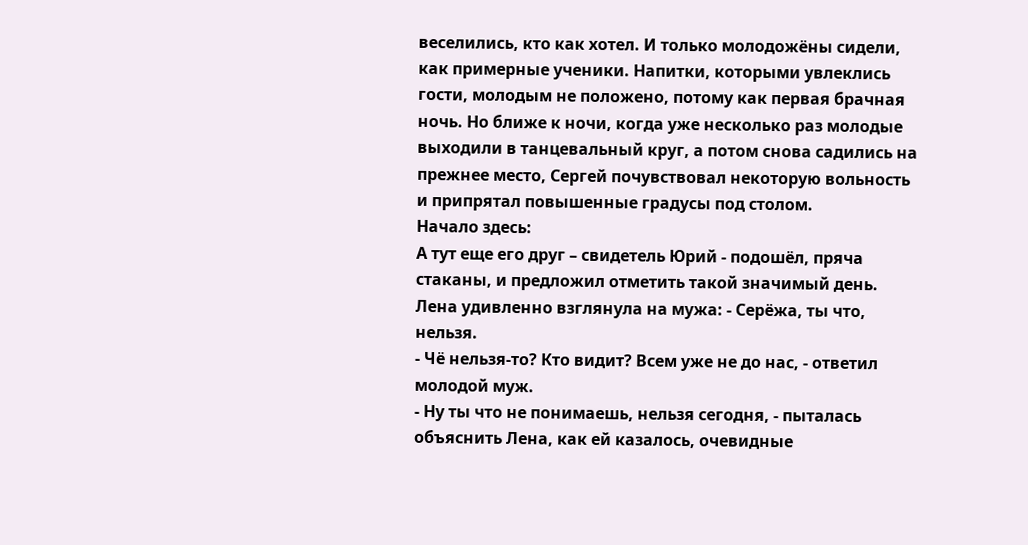веселились, кто как хотел. И только молодожёны сидели, как примерные ученики. Напитки, которыми увлеклись гости, молодым не положено, потому как первая брачная ночь. Но ближе к ночи, когда уже несколько раз молодые выходили в танцевальный круг, а потом снова садились на прежнее место, Сергей почувствовал некоторую вольность и припрятал повышенные градусы под столом.
Начало здесь:
А тут еще его друг – свидетель Юрий - подошёл, пряча стаканы, и предложил отметить такой значимый день. Лена удивленно взглянула на мужа: - Серёжа, ты что, нельзя.
- Чё нельзя-то? Кто видит? Всем уже не до нас, - ответил молодой муж.
- Ну ты что не понимаешь, нельзя сегодня, - пыталась объяснить Лена, как ей казалось, очевидные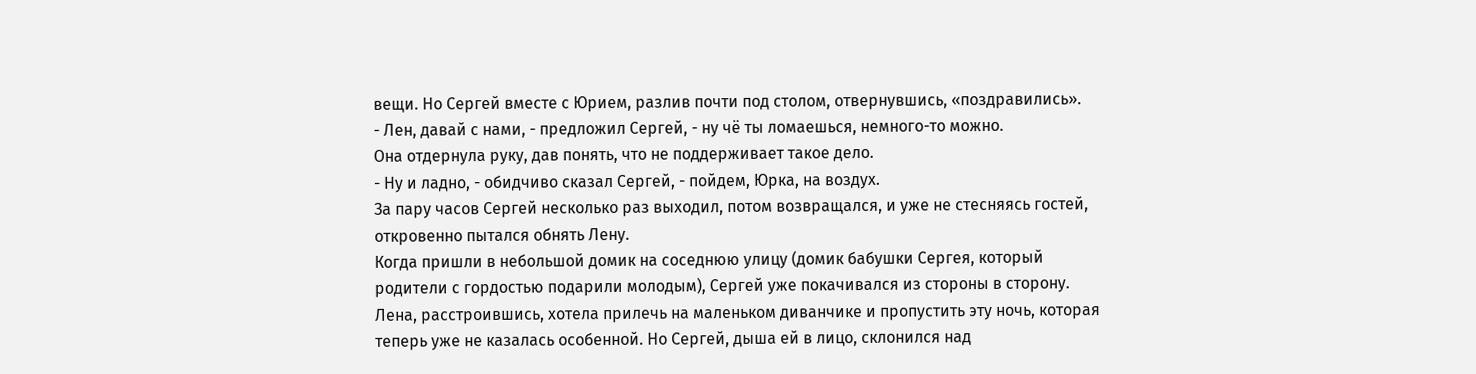вещи. Но Сергей вместе с Юрием, разлив почти под столом, отвернувшись, «поздравились».
- Лен, давай с нами, - предложил Сергей, - ну чё ты ломаешься, немного-то можно.
Она отдернула руку, дав понять, что не поддерживает такое дело.
- Ну и ладно, - обидчиво сказал Сергей, - пойдем, Юрка, на воздух.
За пару часов Сергей несколько раз выходил, потом возвращался, и уже не стесняясь гостей, откровенно пытался обнять Лену.
Когда пришли в небольшой домик на соседнюю улицу (домик бабушки Сергея, который родители с гордостью подарили молодым), Сергей уже покачивался из стороны в сторону. Лена, расстроившись, хотела прилечь на маленьком диванчике и пропустить эту ночь, которая теперь уже не казалась особенной. Но Сергей, дыша ей в лицо, склонился над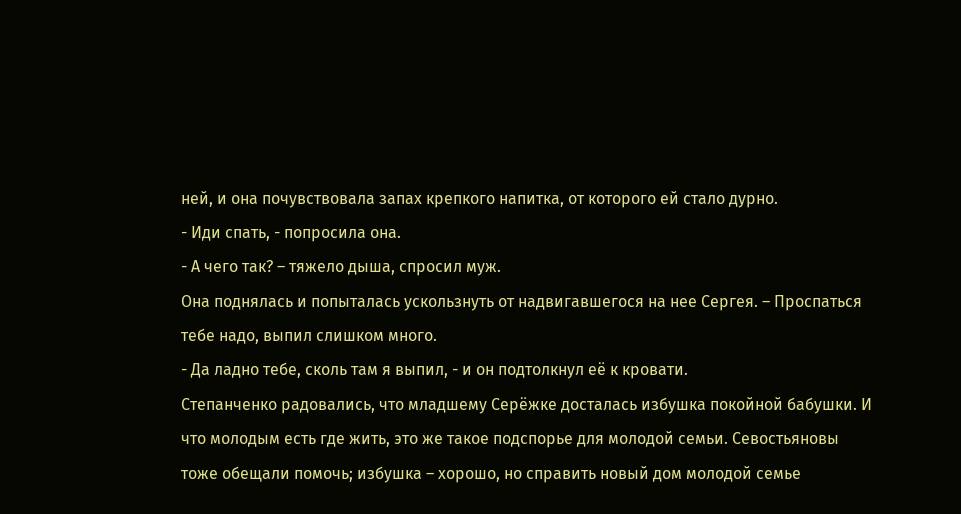ней, и она почувствовала запах крепкого напитка, от которого ей стало дурно.
- Иди спать, - попросила она.
- А чего так? – тяжело дыша, спросил муж.
Она поднялась и попыталась ускользнуть от надвигавшегося на нее Сергея. – Проспаться тебе надо, выпил слишком много.
- Да ладно тебе, сколь там я выпил, - и он подтолкнул её к кровати.
Степанченко радовались, что младшему Серёжке досталась избушка покойной бабушки. И что молодым есть где жить, это же такое подспорье для молодой семьи. Севостьяновы тоже обещали помочь; избушка – хорошо, но справить новый дом молодой семье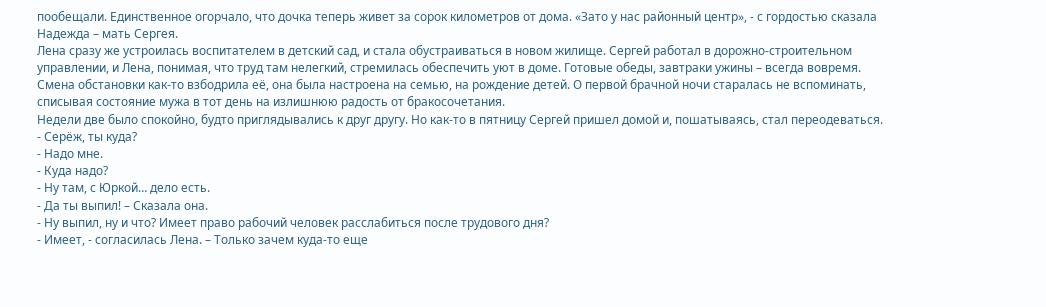пообещали. Единственное огорчало, что дочка теперь живет за сорок километров от дома. «Зато у нас районный центр», - с гордостью сказала Надежда – мать Сергея.
Лена сразу же устроилась воспитателем в детский сад, и стала обустраиваться в новом жилище. Сергей работал в дорожно-строительном управлении, и Лена, понимая, что труд там нелегкий, стремилась обеспечить уют в доме. Готовые обеды, завтраки ужины – всегда вовремя.
Смена обстановки как-то взбодрила её, она была настроена на семью, на рождение детей. О первой брачной ночи старалась не вспоминать, списывая состояние мужа в тот день на излишнюю радость от бракосочетания.
Недели две было спокойно, будто приглядывались к друг другу. Но как-то в пятницу Сергей пришел домой и, пошатываясь, стал переодеваться.
- Серёж, ты куда?
- Надо мне.
- Куда надо?
- Ну там, с Юркой… дело есть.
- Да ты выпил! – Сказала она.
- Ну выпил, ну и что? Имеет право рабочий человек расслабиться после трудового дня?
- Имеет, - согласилась Лена. – Только зачем куда-то еще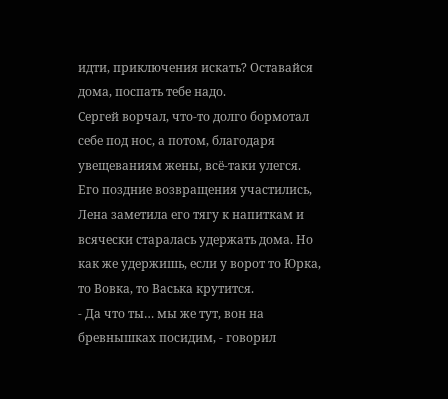идти, приключения искать? Оставайся дома, поспать тебе надо.
Сергей ворчал, что-то долго бормотал себе под нос, а потом, благодаря увещеваниям жены, всё-таки улегся.
Его поздние возвращения участились, Лена заметила его тягу к напиткам и всячески старалась удержать дома. Но как же удержишь, если у ворот то Юрка, то Вовка, то Васька крутится.
- Да что ты… мы же тут, вон на бревнышках посидим, - говорил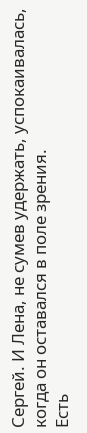Сергей. И Лена, не сумев удержать, успокаивалась, когда он оставался в поле зрения.
Есть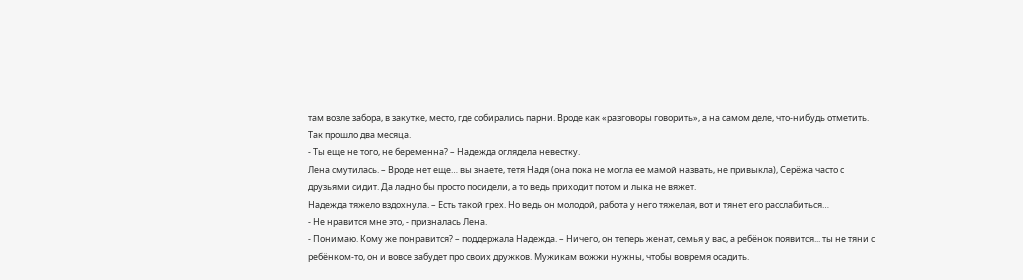там возле забора, в закутке, место, где собирались парни. Вроде как «разговоры говорить», а на самом деле, что-нибудь отметить.
Так прошло два месяца.
- Ты еще не того, не беременна? – Надежда оглядела невестку.
Лена смутилась. – Вроде нет еще… вы знаете, тетя Надя (она пока не могла ее мамой назвать, не привыкла), Серёжа часто с друзьями сидит. Да ладно бы просто посидели, а то ведь приходит потом и лыка не вяжет.
Надежда тяжело вздохнула. – Есть такой грех. Но ведь он молодой, работа у него тяжелая, вот и тянет его расслабиться…
- Не нравится мне это, - призналась Лена.
- Понимаю. Кому же понравится? – поддержала Надежда. – Ничего, он теперь женат, семья у вас, а ребёнок появится... ты не тяни с ребёнком-то, он и вовсе забудет про своих дружков. Мужикам вожжи нужны, чтобы вовремя осадить.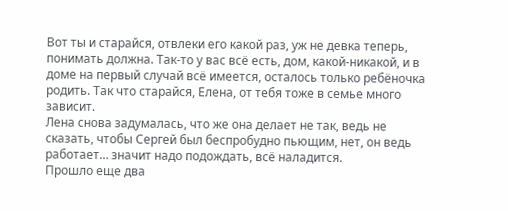Вот ты и старайся, отвлеки его какой раз, уж не девка теперь, понимать должна. Так-то у вас всё есть, дом, какой-никакой, и в доме на первый случай всё имеется, осталось только ребёночка родить. Так что старайся, Елена, от тебя тоже в семье много зависит.
Лена снова задумалась, что же она делает не так, ведь не сказать, чтобы Сергей был беспробудно пьющим, нет, он ведь работает… значит надо подождать, всё наладится.
Прошло еще два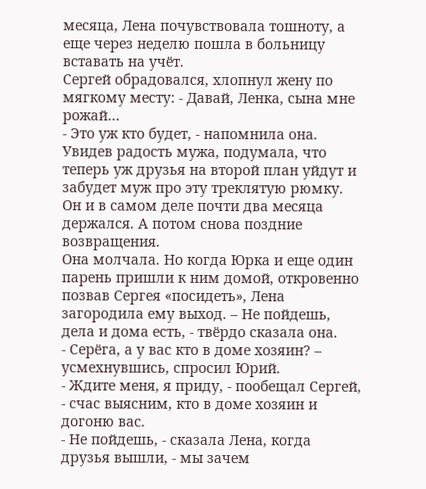месяца, Лена почувствовала тошноту, а еще через неделю пошла в больницу вставать на учёт.
Сергей обрадовался, хлопнул жену по мягкому месту: - Давай, Ленка, сына мне рожай…
- Это уж кто будет, - напомнила она.
Увидев радость мужа, подумала, что теперь уж друзья на второй план уйдут и забудет муж про эту треклятую рюмку. Он и в самом деле почти два месяца держался. А потом снова поздние возвращения.
Она молчала. Но когда Юрка и еще один парень пришли к ним домой, откровенно позвав Сергея «посидеть», Лена загородила ему выход. – Не пойдешь, дела и дома есть, - твёрдо сказала она.
- Серёга, а у вас кто в доме хозяин? – усмехнувшись, спросил Юрий.
- Ждите меня, я приду, - пообещал Сергей, - счас выясним, кто в доме хозяин и догоню вас.
- Не пойдешь, - сказала Лена, когда друзья вышли, - мы зачем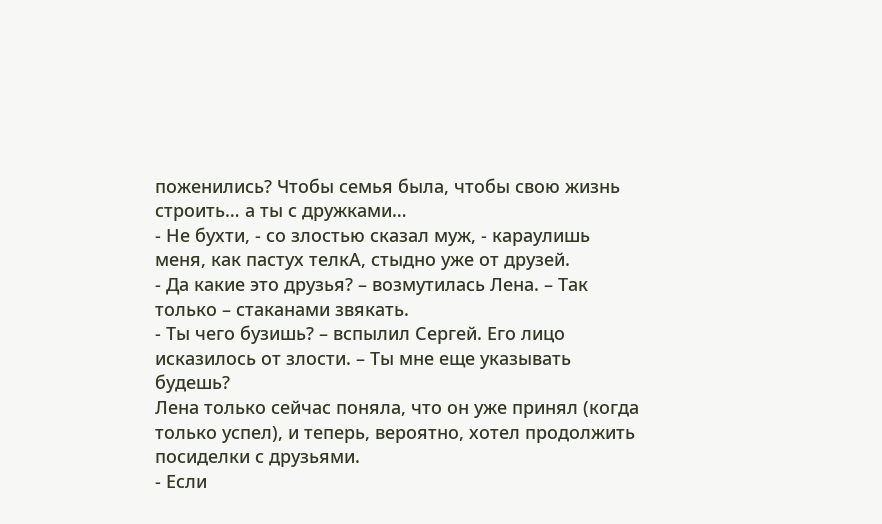поженились? Чтобы семья была, чтобы свою жизнь строить… а ты с дружками…
- Не бухти, - со злостью сказал муж, - караулишь меня, как пастух телкА, стыдно уже от друзей.
- Да какие это друзья? – возмутилась Лена. – Так только – стаканами звякать.
- Ты чего бузишь? – вспылил Сергей. Его лицо исказилось от злости. – Ты мне еще указывать будешь?
Лена только сейчас поняла, что он уже принял (когда только успел), и теперь, вероятно, хотел продолжить посиделки с друзьями.
- Если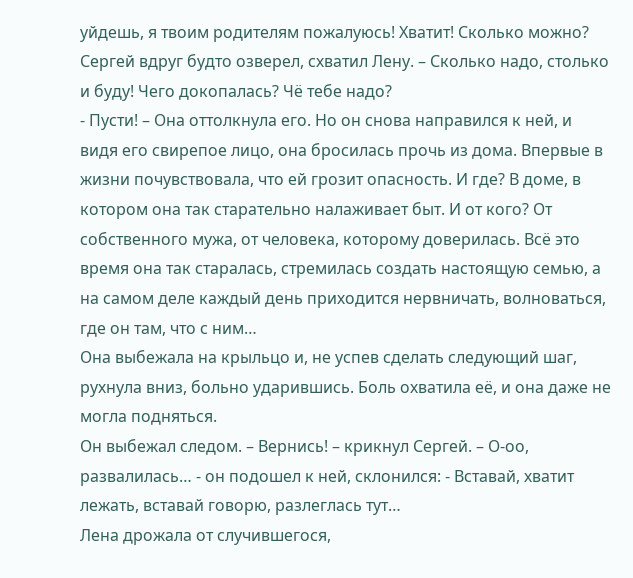уйдешь, я твоим родителям пожалуюсь! Хватит! Сколько можно?
Сергей вдруг будто озверел, схватил Лену. – Сколько надо, столько и буду! Чего докопалась? Чё тебе надо?
- Пусти! – Она оттолкнула его. Но он снова направился к ней, и видя его свирепое лицо, она бросилась прочь из дома. Впервые в жизни почувствовала, что ей грозит опасность. И где? В доме, в котором она так старательно налаживает быт. И от кого? От собственного мужа, от человека, которому доверилась. Всё это время она так старалась, стремилась создать настоящую семью, а на самом деле каждый день приходится нервничать, волноваться, где он там, что с ним…
Она выбежала на крыльцо и, не успев сделать следующий шаг, рухнула вниз, больно ударившись. Боль охватила её, и она даже не могла подняться.
Он выбежал следом. – Вернись! – крикнул Сергей. – О-оо, развалилась… - он подошел к ней, склонился: - Вставай, хватит лежать, вставай говорю, разлеглась тут…
Лена дрожала от случившегося,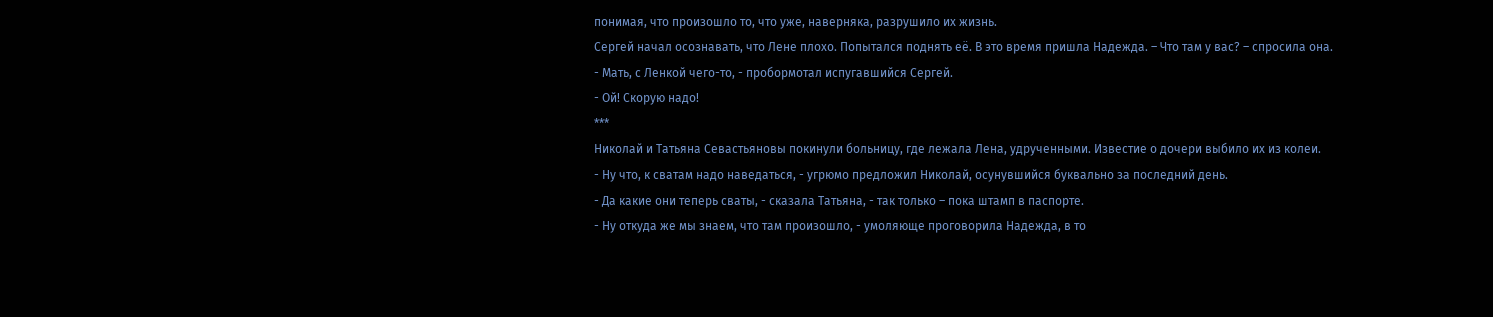понимая, что произошло то, что уже, наверняка, разрушило их жизнь.
Сергей начал осознавать, что Лене плохо. Попытался поднять её. В это время пришла Надежда. – Что там у вас? – спросила она.
- Мать, с Ленкой чего-то, - пробормотал испугавшийся Сергей.
- Ой! Скорую надо!
***
Николай и Татьяна Севастьяновы покинули больницу, где лежала Лена, удрученными. Известие о дочери выбило их из колеи.
- Ну что, к сватам надо наведаться, - угрюмо предложил Николай, осунувшийся буквально за последний день.
- Да какие они теперь сваты, - сказала Татьяна, - так только – пока штамп в паспорте.
- Ну откуда же мы знаем, что там произошло, - умоляюще проговорила Надежда, в то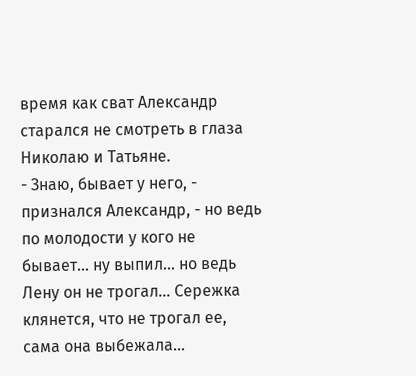время как сват Александр старался не смотреть в глаза Николаю и Татьяне.
- Знаю, бывает у него, - признался Александр, - но ведь по молодости у кого не бывает… ну выпил… но ведь Лену он не трогал… Сережка клянется, что не трогал ее, сама она выбежала…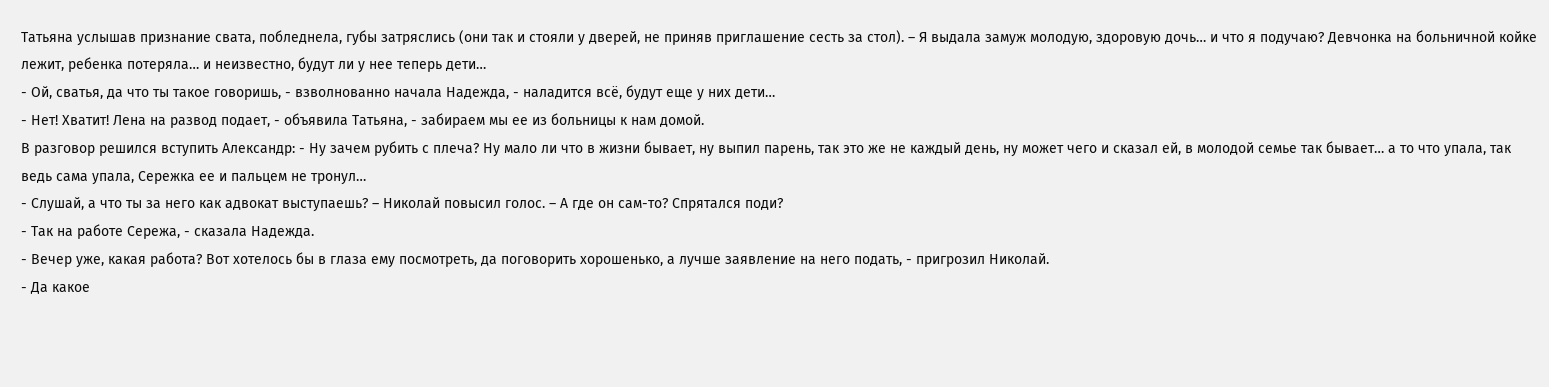Татьяна услышав признание свата, побледнела, губы затряслись (они так и стояли у дверей, не приняв приглашение сесть за стол). – Я выдала замуж молодую, здоровую дочь… и что я подучаю? Девчонка на больничной койке лежит, ребенка потеряла… и неизвестно, будут ли у нее теперь дети…
- Ой, сватья, да что ты такое говоришь, - взволнованно начала Надежда, - наладится всё, будут еще у них дети…
- Нет! Хватит! Лена на развод подает, - объявила Татьяна, - забираем мы ее из больницы к нам домой.
В разговор решился вступить Александр: - Ну зачем рубить с плеча? Ну мало ли что в жизни бывает, ну выпил парень, так это же не каждый день, ну может чего и сказал ей, в молодой семье так бывает… а то что упала, так ведь сама упала, Сережка ее и пальцем не тронул…
- Слушай, а что ты за него как адвокат выступаешь? – Николай повысил голос. – А где он сам-то? Спрятался поди?
- Так на работе Сережа, - сказала Надежда.
- Вечер уже, какая работа? Вот хотелось бы в глаза ему посмотреть, да поговорить хорошенько, а лучше заявление на него подать, - пригрозил Николай.
- Да какое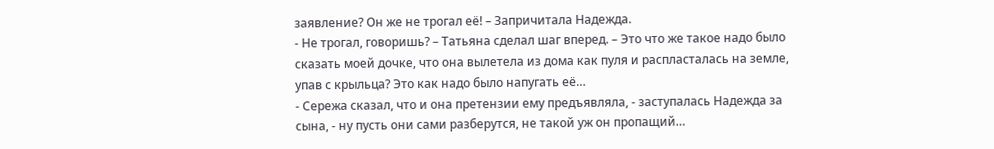заявление? Он же не трогал её! – Запричитала Надежда.
- Не трогал, говоришь? – Татьяна сделал шаг вперед. – Это что же такое надо было сказать моей дочке, что она вылетела из дома как пуля и распласталась на земле, упав с крыльца? Это как надо было напугать её…
- Сережа сказал, что и она претензии ему предъявляла, - заступалась Надежда за сына, - ну пусть они сами разберутся, не такой уж он пропащий…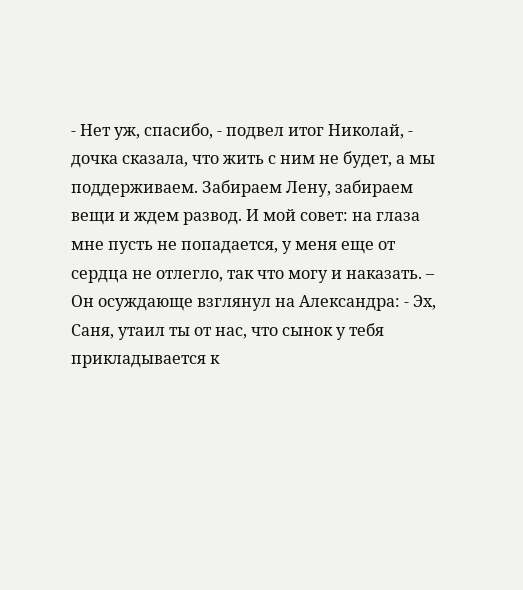- Нет уж, спасибо, - подвел итог Николай, - дочка сказала, что жить с ним не будет, а мы поддерживаем. Забираем Лену, забираем вещи и ждем развод. И мой совет: на глаза мне пусть не попадается, у меня еще от сердца не отлегло, так что могу и наказать. – Он осуждающе взглянул на Александра: - Эх, Саня, утаил ты от нас, что сынок у тебя прикладывается к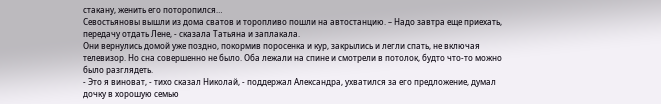стакану, женить его поторопился…
Севостьяновы вышли из дома сватов и торопливо пошли на автостанцию. – Надо завтра еще приехать, передачу отдать Лене, - сказала Татьяна и заплакала.
Они вернулись домой уже поздно, покормив поросенка и кур, закрылись и легли спать, не включая телевизор. Но сна совершенно не было. Оба лежали на спине и смотрели в потолок, будто что-то можно было разглядеть.
- Это я виноват, - тихо сказал Николай, - поддержал Александра, ухватился за его предложение, думал дочку в хорошую семью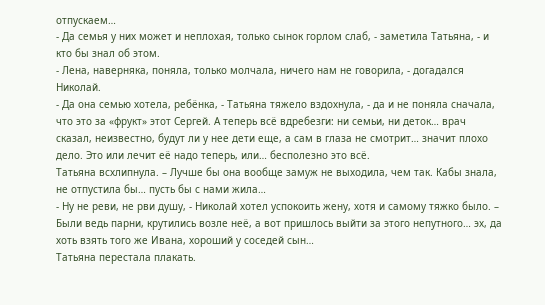отпускаем…
- Да семья у них может и неплохая, только сынок горлом слаб, - заметила Татьяна, - и кто бы знал об этом.
- Лена, наверняка, поняла, только молчала, ничего нам не говорила, - догадался Николай.
- Да она семью хотела, ребёнка, - Татьяна тяжело вздохнула, - да и не поняла сначала, что это за «фрукт» этот Сергей. А теперь всё вдребезги: ни семьи, ни деток… врач сказал, неизвестно, будут ли у нее дети еще, а сам в глаза не смотрит… значит плохо дело. Это или лечит её надо теперь, или… бесполезно это всё.
Татьяна всхлипнула. – Лучше бы она вообще замуж не выходила, чем так. Кабы знала, не отпустила бы… пусть бы с нами жила…
- Ну не реви, не рви душу, - Николай хотел успокоить жену, хотя и самому тяжко было. – Были ведь парни, крутились возле неё, а вот пришлось выйти за этого непутного… эх, да хоть взять того же Ивана, хороший у соседей сын…
Татьяна перестала плакать.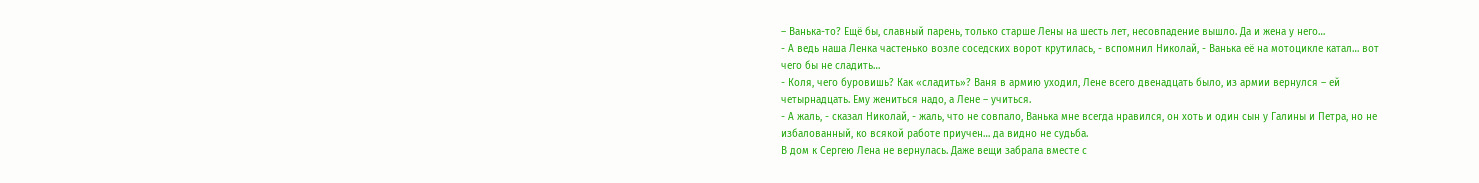– Ванька-то? Ещё бы, славный парень, только старше Лены на шесть лет, несовпадение вышло. Да и жена у него…
- А ведь наша Ленка частенько возле соседских ворот крутилась, - вспомнил Николай, - Ванька её на мотоцикле катал… вот чего бы не сладить…
- Коля, чего буровишь? Как «сладить»? Ваня в армию уходил, Лене всего двенадцать было, из армии вернулся – ей четырнадцать. Ему жениться надо, а Лене – учиться.
- А жаль, - сказал Николай, - жаль, что не совпало, Ванька мне всегда нравился, он хоть и один сын у Галины и Петра, но не избалованный, ко всякой работе приучен… да видно не судьба.
В дом к Сергею Лена не вернулась. Даже вещи забрала вместе с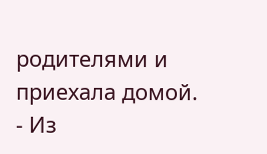родителями и приехала домой.
- Из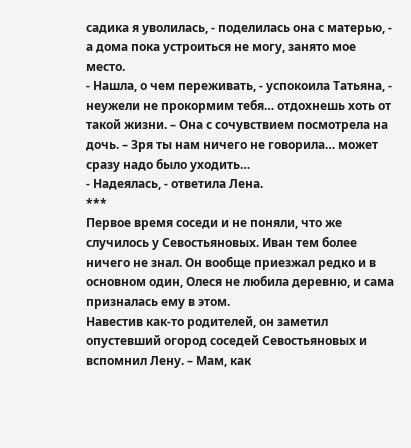садика я уволилась, - поделилась она с матерью, - а дома пока устроиться не могу, занято мое место.
- Нашла, о чем переживать, - успокоила Татьяна, - неужели не прокормим тебя… отдохнешь хоть от такой жизни. – Она с сочувствием посмотрела на дочь. – Зря ты нам ничего не говорила… может сразу надо было уходить…
- Надеялась, - ответила Лена.
***
Первое время соседи и не поняли, что же случилось у Севостьяновых. Иван тем более ничего не знал. Он вообще приезжал редко и в основном один, Олеся не любила деревню, и сама призналась ему в этом.
Навестив как-то родителей, он заметил опустевший огород соседей Севостьяновых и вспомнил Лену. – Мам, как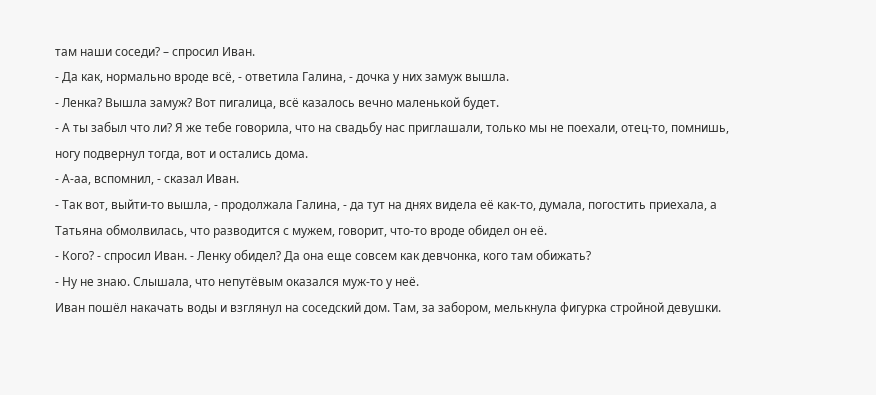там наши соседи? – спросил Иван.
- Да как, нормально вроде всё, - ответила Галина, - дочка у них замуж вышла.
- Ленка? Вышла замуж? Вот пигалица, всё казалось вечно маленькой будет.
- А ты забыл что ли? Я же тебе говорила, что на свадьбу нас приглашали, только мы не поехали, отец-то, помнишь, ногу подвернул тогда, вот и остались дома.
- А-аа, вспомнил, - сказал Иван.
- Так вот, выйти-то вышла, - продолжала Галина, - да тут на днях видела её как-то, думала, погостить приехала, а Татьяна обмолвилась, что разводится с мужем, говорит, что-то вроде обидел он её.
- Кого? - спросил Иван. - Ленку обидел? Да она еще совсем как девчонка, кого там обижать?
- Ну не знаю. Слышала, что непутёвым оказался муж-то у неё.
Иван пошёл накачать воды и взглянул на соседский дом. Там, за забором, мелькнула фигурка стройной девушки.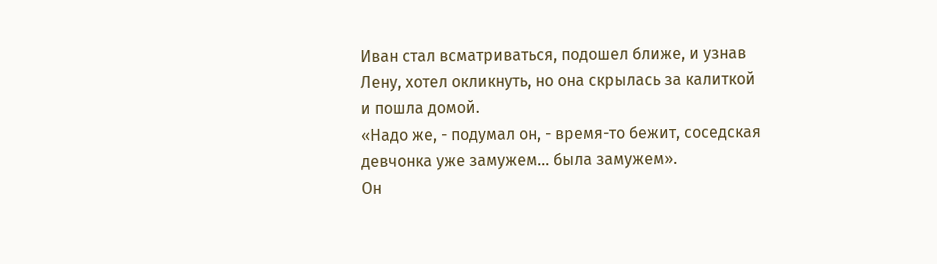Иван стал всматриваться, подошел ближе, и узнав Лену, хотел окликнуть, но она скрылась за калиткой и пошла домой.
«Надо же, - подумал он, - время-то бежит, соседская девчонка уже замужем... была замужем».
Он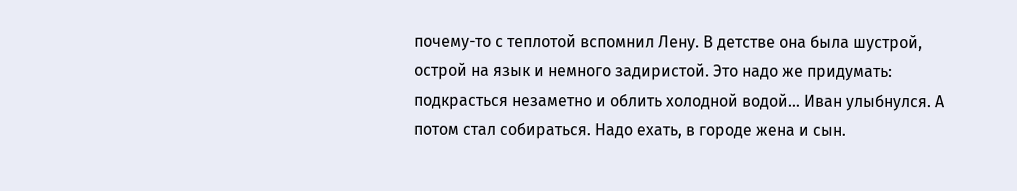почему-то с теплотой вспомнил Лену. В детстве она была шустрой, острой на язык и немного задиристой. Это надо же придумать: подкрасться незаметно и облить холодной водой… Иван улыбнулся. А потом стал собираться. Надо ехать, в городе жена и сын.